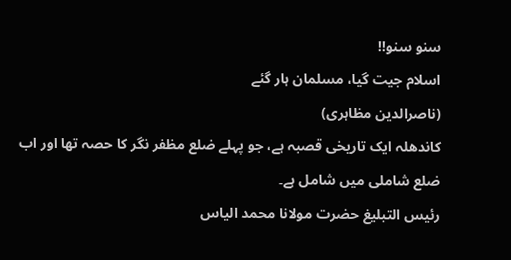سنو سنو!!
اسلام جیت گیا، مسلمان ہار گئے
(ناصرالدین مظاہری)
کاندھلہ ایک تاریخی قصبہ ہے، جو پہلے ضلع مظفر نگر کا حصہ تھا اور اب ضلع شاملی میں شامل ہے۔
رئیس التبلیغ حضرت مولانا محمد الیاس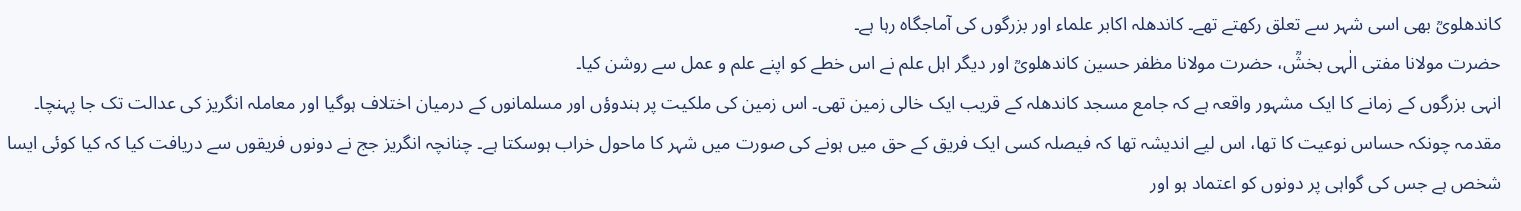کاندھلویؒ بھی اسی شہر سے تعلق رکھتے تھے۔ کاندھلہ اکابر علماء اور بزرگوں کی آماجگاہ رہا ہے۔
حضرت مولانا مفتی الٰہی بخشؒ، حضرت مولانا مظفر حسین کاندھلویؒ اور دیگر اہل علم نے اس خطے کو اپنے علم و عمل سے روشن کیا۔
انہی بزرگوں کے زمانے کا ایک مشہور واقعہ ہے کہ جامع مسجد کاندھلہ کے قریب ایک خالی زمین تھی۔ اس زمین کی ملکیت پر ہندوؤں اور مسلمانوں کے درمیان اختلاف ہوگیا اور معاملہ انگریز کی عدالت تک جا پہنچا۔
مقدمہ چونکہ حساس نوعیت کا تھا، اس لیے اندیشہ تھا کہ فیصلہ کسی ایک فریق کے حق میں ہونے کی صورت میں شہر کا ماحول خراب ہوسکتا ہے۔ چنانچہ انگریز جج نے دونوں فریقوں سے دریافت کیا کہ کیا کوئی ایسا شخص ہے جس کی گواہی پر دونوں کو اعتماد ہو اور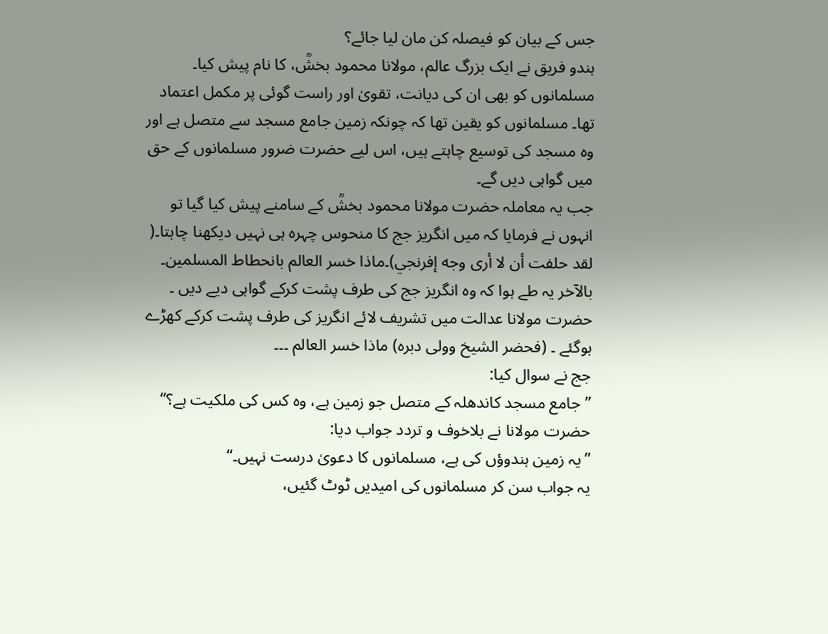جس کے بیان کو فیصلہ کن مان لیا جائے؟
ہندو فریق نے ایک بزرگ عالم، مولانا محمود بخشؒ، کا نام پیش کیا۔ مسلمانوں کو بھی ان کی دیانت، تقویٰ اور راست گوئی پر مکمل اعتماد تھا۔ مسلمانوں کو یقین تھا کہ چونکہ زمین جامع مسجد سے متصل ہے اور وہ مسجد کی توسیع چاہتے ہیں، اس لیے حضرت ضرور مسلمانوں کے حق میں گواہی دیں گے۔
جب یہ معاملہ حضرت مولانا محمود بخشؒ کے سامنے پیش کیا گیا تو انہوں نے فرمایا کہ میں انگریز جج کا منحوس چہرہ ہی نہیں دیکھنا چاہتا۔( لقد حلفت أن لا أرى وجه إفرنجي)۔ماذا خسر العالم بانحطاط المسلمین۔
بالآخر یہ طے ہوا کہ وہ انگریز جج کی طرف پشت کرکے گواہی دیے دیں ۔
حضرت مولانا عدالت میں تشریف لائے انگریز کی طرف پشت کرکے کھڑے ہوگئے ۔ (فحضر الشيخ وولى دبره) ماذا خسر العالم ۔۔۔
جج نے سوال کیا:
’’جامع مسجد کاندھلہ کے متصل جو زمین ہے، وہ کس کی ملکیت ہے؟‘‘
حضرت مولانا نے بلاخوف و تردد جواب دیا:
’’یہ زمین ہندوؤں کی ہے، مسلمانوں کا دعویٰ درست نہیں۔‘‘
یہ جواب سن کر مسلمانوں کی امیدیں ٹوٹ گئیں،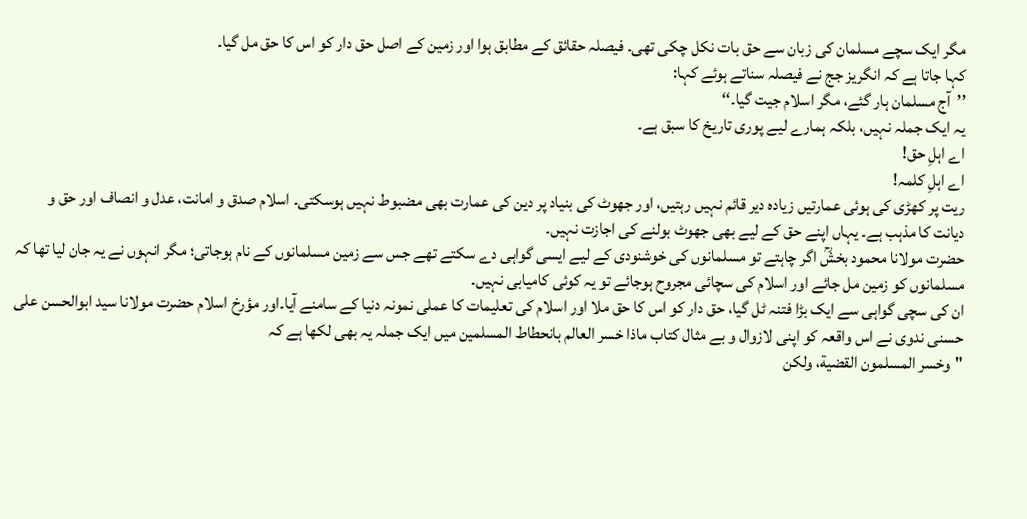مگر ایک سچے مسلمان کی زبان سے حق بات نکل چکی تھی۔ فیصلہ حقائق کے مطابق ہوا اور زمین کے اصل حق دار کو اس کا حق مل گیا۔
کہا جاتا ہے کہ انگریز جج نے فیصلہ سناتے ہوئے کہا:
’’آج مسلمان ہار گئے، مگر اسلام جیت گیا۔‘‘
یہ ایک جملہ نہیں، بلکہ ہمارے لیے پوری تاریخ کا سبق ہے۔
اے اہلِ حق!
اے اہلِ کلمہ!
ریت پر کھڑی کی ہوئی عمارتیں زیادہ دیر قائم نہیں رہتیں، اور جھوٹ کی بنیاد پر دین کی عمارت بھی مضبوط نہیں ہوسکتی۔ اسلام صدق و امانت، عدل و انصاف اور حق و دیانت کا مذہب ہے۔ یہاں اپنے حق کے لیے بھی جھوٹ بولنے کی اجازت نہیں۔
حضرت مولانا محمود بخشؒ اگر چاہتے تو مسلمانوں کی خوشنودی کے لیے ایسی گواہی دے سکتے تھے جس سے زمین مسلمانوں کے نام ہوجاتی؛ مگر انہوں نے یہ جان لیا تھا کہ مسلمانوں کو زمین مل جائے اور اسلام کی سچائی مجروح ہوجائے تو یہ کوئی کامیابی نہیں۔
ان کی سچی گواہی سے ایک بڑا فتنہ ٹل گیا، حق دار کو اس کا حق ملا اور اسلام کی تعلیمات کا عملی نمونہ دنیا کے سامنے آیا۔اور مؤرخ اسلام حضرت مولانا سید ابوالحسن علی حسنی ندوی نے اس واقعہ کو اپنی لازوال و بے مثال کتاب ماذا خسر العالم بانحطاط المسلمین میں ایک جملہ یہ بھی لکھا ہے کہ
"وخسر المسلمون القضية، ولكن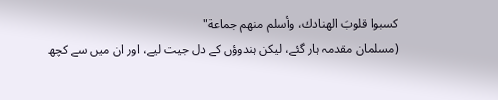كسبوا قلوبَ الهنادك، وأسلم منهم جماعة"
(مسلمان مقدمہ ہار گئے، لیکن ہندوؤں کے دل جیت لیے، اور ان میں سے کچھ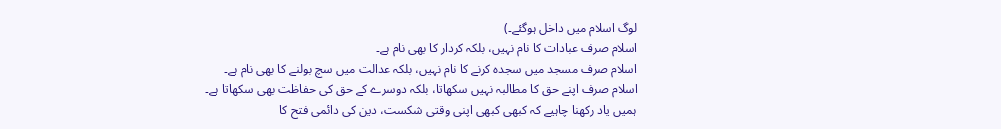لوگ اسلام میں داخل ہوگئے۔)
اسلام صرف عبادات کا نام نہیں، بلکہ کردار کا بھی نام ہے۔
اسلام صرف مسجد میں سجدہ کرنے کا نام نہیں، بلکہ عدالت میں سچ بولنے کا بھی نام ہے۔
اسلام صرف اپنے حق کا مطالبہ نہیں سکھاتا، بلکہ دوسرے کے حق کی حفاظت بھی سکھاتا ہے۔
ہمیں یاد رکھنا چاہیے کہ کبھی کبھی اپنی وقتی شکست، دین کی دائمی فتح کا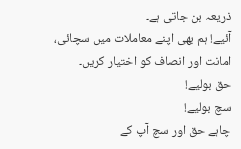ذریعہ بن جاتی ہے۔
آئیے! ہم بھی اپنے معاملات میں سچائی، امانت اور انصاف کو اختیار کریں۔
حق بولیے!
سچ بولیے!
چاہے حق اور سچ آپ کے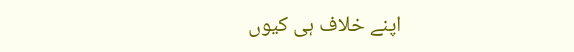اپنے خلاف ہی کیوں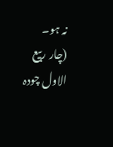نہ ہو۔
(چار ربیع الاول چودہ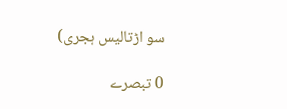سو اڑتالیس ہجری)

0 تبصرے